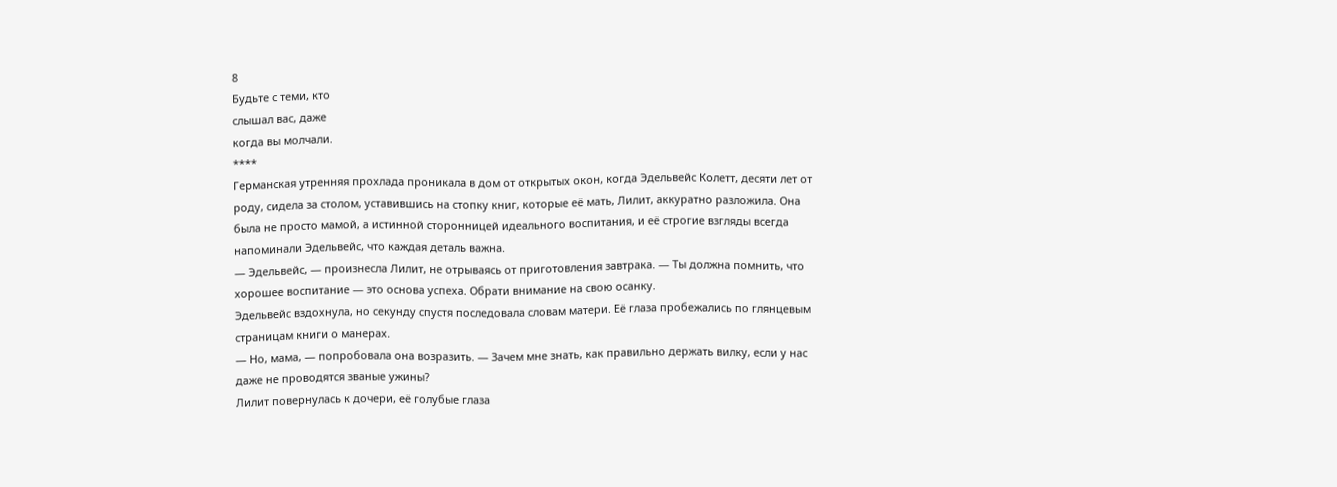8
Будьте с теми, кто
слышал вас, даже
когда вы молчали.
****
Германская утренняя прохлада проникала в дом от открытых окон, когда Эдельвейс Колетт, десяти лет от роду, сидела за столом, уставившись на стопку книг, которые её мать, Лилит, аккуратно разложила. Она была не просто мамой, а истинной сторонницей идеального воспитания, и её строгие взгляды всегда напоминали Эдельвейс, что каждая деталь важна.
— Эдельвейс, — произнесла Лилит, не отрываясь от приготовления завтрака. — Ты должна помнить, что хорошее воспитание — это основа успеха. Обрати внимание на свою осанку.
Эдельвейс вздохнула, но секунду спустя последовала словам матери. Её глаза пробежались по глянцевым страницам книги о манерах.
— Но, мама, — попробовала она возразить. — Зачем мне знать, как правильно держать вилку, если у нас даже не проводятся званые ужины?
Лилит повернулась к дочери, её голубые глаза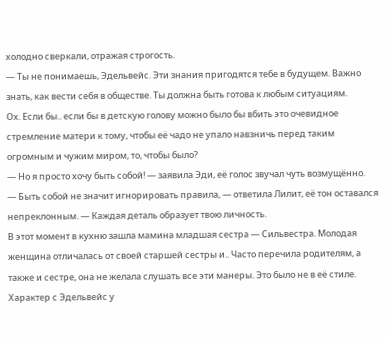холодно сверкали, отражая строгость.
— Ты не понимаешь, Эдельвейс. Эти знания пригодятся тебе в будущем. Важно знать, как вести себя в обществе. Ты должна быть готова к любым ситуациям.
Ох. Если бы.. если бы в детскую голову можно было бы вбить это очевидное стремление матери к тому, чтобы её чадо не упало навзничь перед таким огромным и чужим миром, то, чтобы было?
— Но я просто хочу быть собой! — заявила Эди, её голос звучал чуть возмущённо.
— Быть собой не значит игнорировать правила, — ответила Лилит, её тон оставался непреклонным. — Каждая деталь образует твою личность.
В этот момент в кухню зашла мамина младшая сестра — Сильвестра. Молодая женщина отличалась от своей старшей сестры и.. Часто перечила родителям, а также и сестре, она не желала слушать все эти манеры. Это было не в её стиле. Характер с Эдельвейс у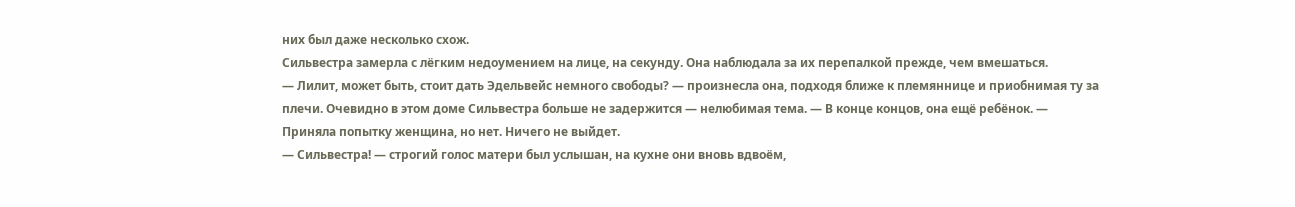них был даже несколько схож.
Сильвестра замерла с лёгким недоумением на лице, на секунду. Она наблюдала за их перепалкой прежде, чем вмешаться.
— Лилит, может быть, стоит дать Эдельвейс немного свободы? — произнесла она, подходя ближе к племяннице и приобнимая ту за плечи. Очевидно в этом доме Сильвестра больше не задержится — нелюбимая тема. — В конце концов, она ещё ребёнок. — Приняла попытку женщина, но нет. Ничего не выйдет.
— Сильвестра! — строгий голос матери был услышан, на кухне они вновь вдвоём,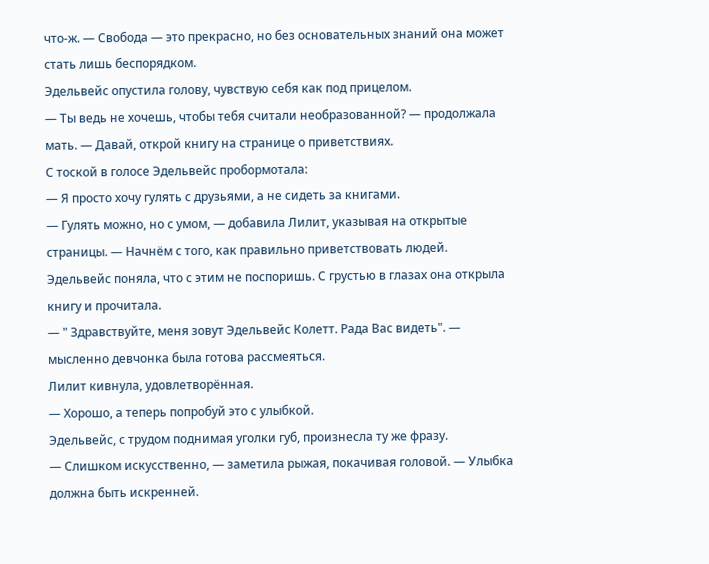что-ж. — Свобода — это прекрасно, но без основательных знаний она может стать лишь беспорядком.
Эдельвейс опустила голову, чувствую себя как под прицелом.
— Ты ведь не хочешь, чтобы тебя считали необразованной? — продолжала мать. — Давай, открой книгу на странице о приветствиях.
С тоской в голосе Эдельвейс пробормотала:
— Я просто хочу гулять с друзьями, а не сидеть за книгами.
— Гулять можно, но с умом, — добавила Лилит, указывая на открытые страницы. — Начнём с того, как правильно приветствовать людей.
Эдельвейс поняла, что с этим не поспоришь. С грустью в глазах она открыла книгу и прочитала.
— " Здравствуйте, меня зовут Эдельвейс Колетт. Рада Вас видеть". — мысленно девчонка была готова рассмеяться.
Лилит кивнула, удовлетворённая.
— Хорошо, а теперь попробуй это с улыбкой.
Эдельвейс, с трудом поднимая уголки губ, произнесла ту же фразу.
— Слишком искусственно, — заметила рыжая, покачивая головой. — Улыбка должна быть искренней.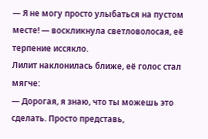— Я не могу просто улыбаться на пустом месте! — воскликнула светловолосая, её терпение иссякло.
Лилит наклонилась ближе, её голос стал мягче:
— Дорогая, я знаю, что ты можешь это сделать. Просто представь,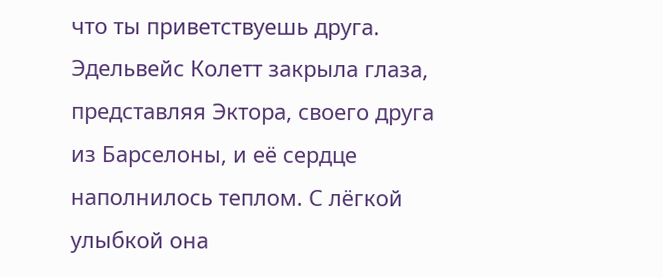что ты приветствуешь друга.
Эдельвейс Колетт закрыла глаза, представляя Эктора, своего друга из Барселоны, и её сердце наполнилось теплом. С лёгкой улыбкой она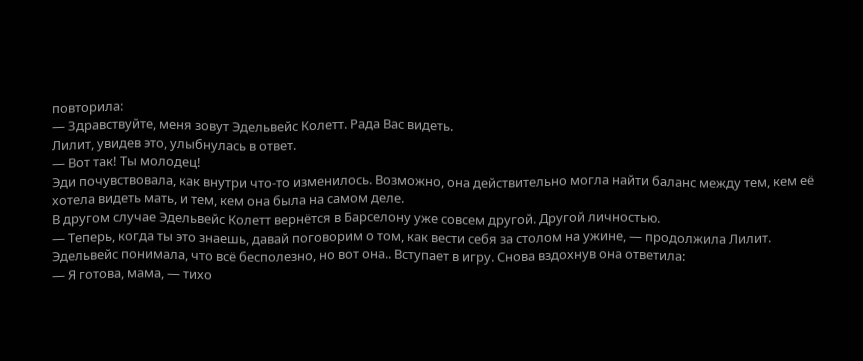повторила:
— Здравствуйте, меня зовут Эдельвейс Колетт. Рада Вас видеть.
Лилит, увидев это, улыбнулась в ответ.
— Вот так! Ты молодец!
Эди почувствовала, как внутри что-то изменилось. Возможно, она действительно могла найти баланс между тем, кем её хотела видеть мать, и тем, кем она была на самом деле.
В другом случае Эдельвейс Колетт вернётся в Барселону уже совсем другой. Другой личностью.
— Теперь, когда ты это знаешь, давай поговорим о том, как вести себя за столом на ужине, — продолжила Лилит.
Эдельвейс понимала, что всё бесполезно, но вот она.. Вступает в игру. Снова вздохнув она ответила:
— Я готова, мама, — тихо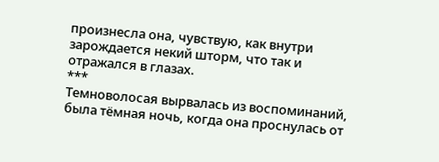произнесла она, чувствую, как внутри зарождается некий шторм, что так и отражался в глазах.
***
Темноволосая вырвалась из воспоминаний, была тёмная ночь, когда она проснулась от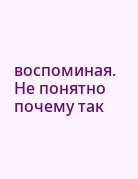воспоминая. Не понятно почему так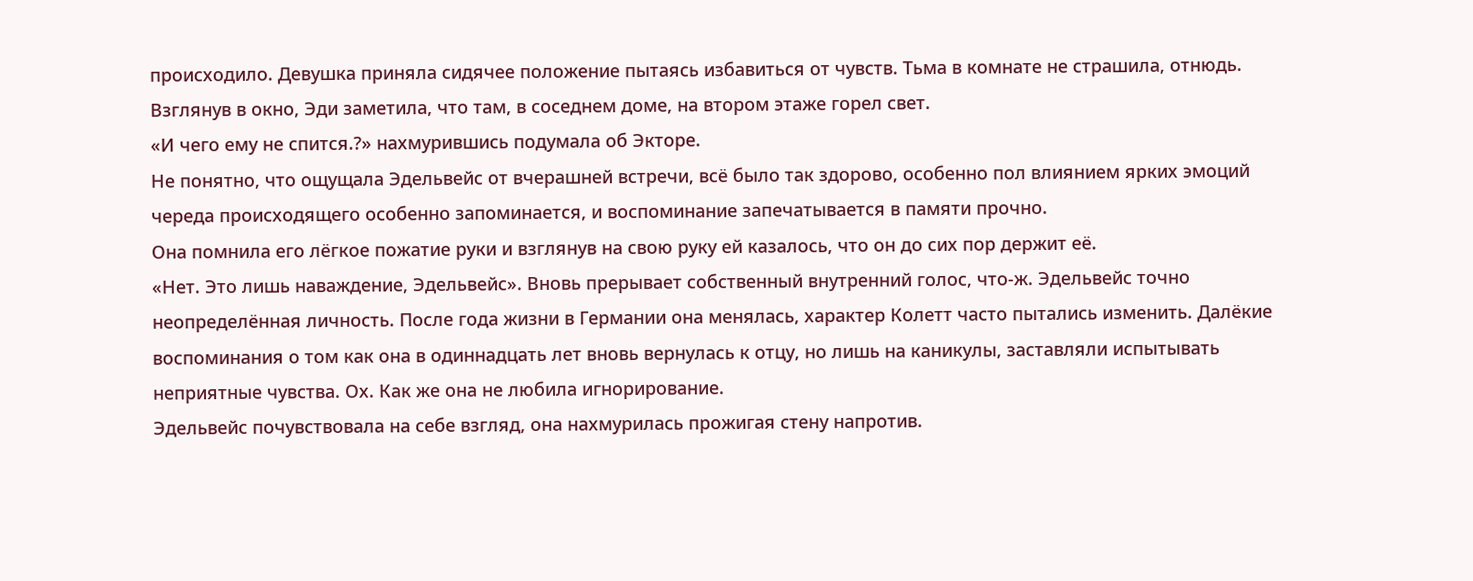происходило. Девушка приняла сидячее положение пытаясь избавиться от чувств. Тьма в комнате не страшила, отнюдь. Взглянув в окно, Эди заметила, что там, в соседнем доме, на втором этаже горел свет.
«И чего ему не спится.?» нахмурившись подумала об Экторе.
Не понятно, что ощущала Эдельвейс от вчерашней встречи, всё было так здорово, особенно пол влиянием ярких эмоций череда происходящего особенно запоминается, и воспоминание запечатывается в памяти прочно.
Она помнила его лёгкое пожатие руки и взглянув на свою руку ей казалось, что он до сих пор держит её.
«Нет. Это лишь наваждение, Эдельвейс». Вновь прерывает собственный внутренний голос, что-ж. Эдельвейс точно неопределённая личность. После года жизни в Германии она менялась, характер Колетт часто пытались изменить. Далёкие воспоминания о том как она в одиннадцать лет вновь вернулась к отцу, но лишь на каникулы, заставляли испытывать неприятные чувства. Ох. Как же она не любила игнорирование.
Эдельвейс почувствовала на себе взгляд, она нахмурилась прожигая стену напротив.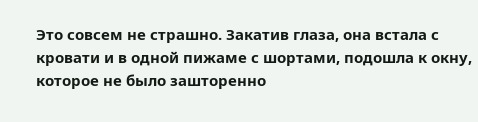Это совсем не страшно. Закатив глаза, она встала с кровати и в одной пижаме с шортами, подошла к окну, которое не было зашторенно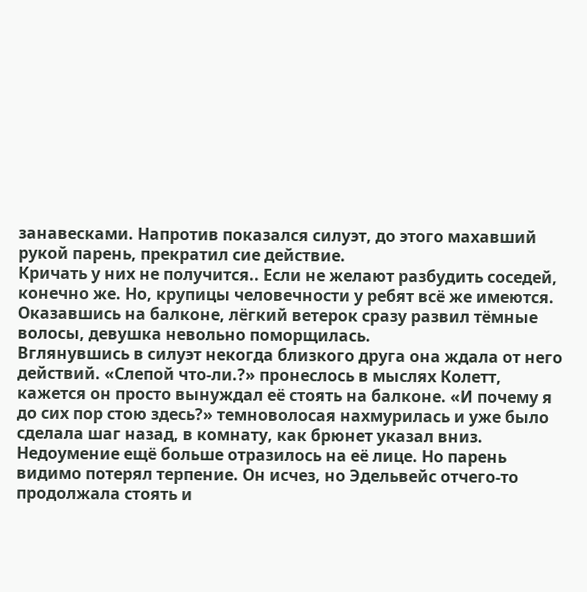занавесками. Напротив показался силуэт, до этого махавший рукой парень, прекратил сие действие.
Кричать у них не получится.. Если не желают разбудить соседей, конечно же. Но, крупицы человечности у ребят всё же имеются.
Оказавшись на балконе, лёгкий ветерок сразу развил тёмные волосы, девушка невольно поморщилась.
Вглянувшись в силуэт некогда близкого друга она ждала от него действий. «Слепой что-ли.?» пронеслось в мыслях Колетт, кажется он просто вынуждал её стоять на балконе. «И почему я до сих пор стою здесь?» темноволосая нахмурилась и уже было сделала шаг назад, в комнату, как брюнет указал вниз.
Недоумение ещё больше отразилось на её лице. Но парень видимо потерял терпение. Он исчез, но Эдельвейс отчего-то продолжала стоять и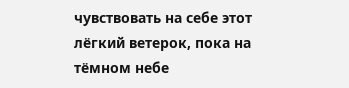чувствовать на себе этот лёгкий ветерок, пока на тёмном небе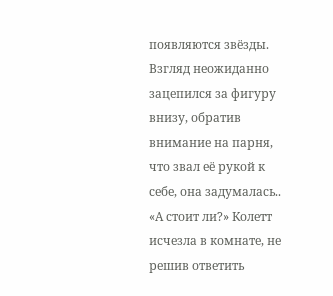появляются звёзды.
Взгляд неожиданно зацепился за фигуру внизу, обратив внимание на парня, что звал её рукой к себе, она задумалась.. «А стоит ли?» Колетт исчезла в комнате, не решив ответить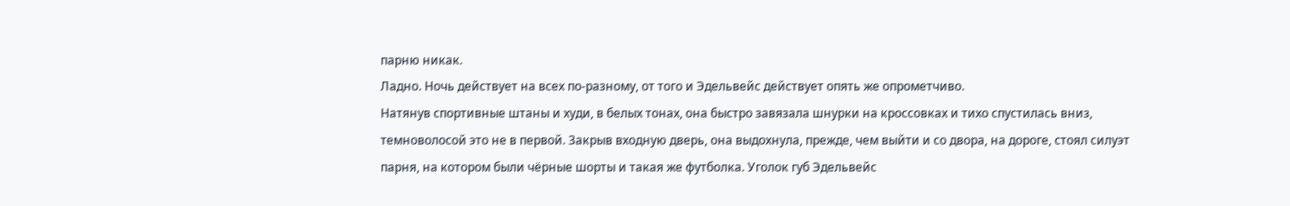парню никак.
Ладно. Ночь действует на всех по-разному, от того и Эдельвейс действует опять же опрометчиво.
Натянув спортивные штаны и худи, в белых тонах, она быстро завязала шнурки на кроссовках и тихо спустилась вниз, темноволосой это не в первой. Закрыв входную дверь, она выдохнула, прежде, чем выйти и со двора, на дороге, стоял силуэт парня, на котором были чёрные шорты и такая же футболка. Уголок губ Эдельвейс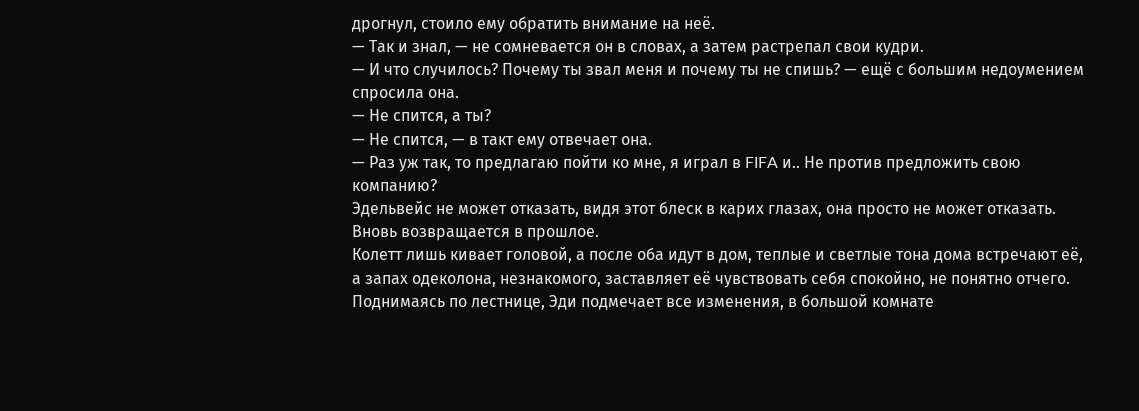дрогнул, стоило ему обратить внимание на неё.
— Так и знал, — не сомневается он в словах, а затем растрепал свои кудри.
— И что случилось? Почему ты звал меня и почему ты не спишь? — ещё с большим недоумением спросила она.
— Не спится, а ты?
— Не спится, — в такт ему отвечает она.
— Раз уж так, то предлагаю пойти ко мне, я играл в FIFA и.. Не против предложить свою компанию?
Эдельвейс не может отказать, видя этот блеск в карих глазах, она просто не может отказать. Вновь возвращается в прошлое.
Колетт лишь кивает головой, а после оба идут в дом, теплые и светлые тона дома встречают её, а запах одеколона, незнакомого, заставляет её чувствовать себя спокойно, не понятно отчего.
Поднимаясь по лестнице, Эди подмечает все изменения, в большой комнате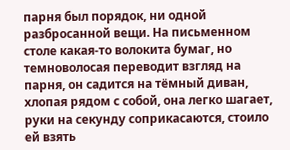парня был порядок, ни одной разбросанной вещи. На письменном столе какая-то волокита бумаг, но темноволосая переводит взгляд на парня, он садится на тёмный диван, хлопая рядом с собой, она легко шагает, руки на секунду соприкасаются, стоило ей взять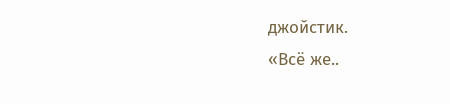джойстик.
«Всё же..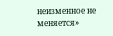неизменное не меняется»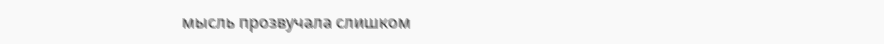мысль прозвучала слишком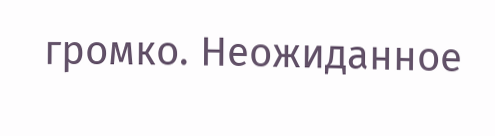громко. Неожиданное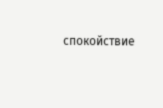спокойствие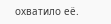охватило её.